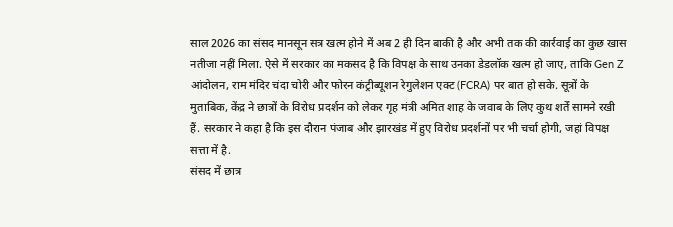साल 2026 का संसद मानसून सत्र खत्म होने में अब 2 ही दिन बाकी है और अभी तक की कार्रवाई का कुछ खास नतीजा नहीं मिला. ऐसे में सरकार का मकसद है कि विपक्ष के साथ उनका डेडलॉक खत्म हो जाए, ताकि Gen Z आंदोलन, राम मंदिर चंदा चोरी और फोरन कंट्रीब्यूशन रेगुलेशन एक्ट (FCRA) पर बात हो सके. सूत्रों के मुताबिक, केंद्र ने छात्रों के विरोध प्रदर्शन को लेकर गृह मंत्री अमित शाह के जवाब के लिए कुथ शर्तें सामने रखी हैं. सरकार ने कहा है कि इस दौरान पंजाब और झारखंड में हुए विरोध प्रदर्शनों पर भी चर्चा होगी, जहां विपक्ष सत्ता में है.
संसद में छात्र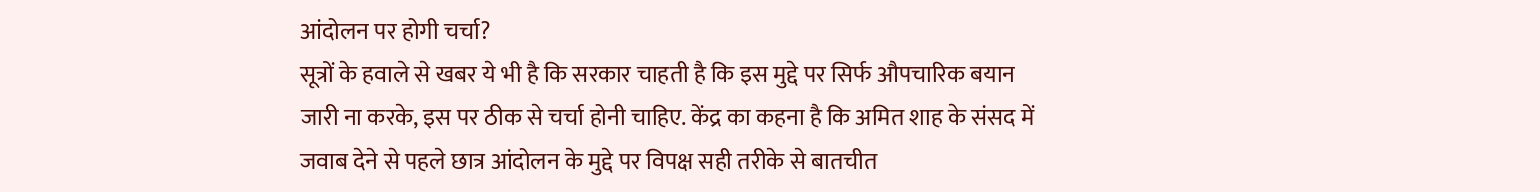आंदोलन पर होगी चर्चा?
सूत्रों के हवाले से खबर ये भी है कि सरकार चाहती है कि इस मुद्दे पर सिर्फ औपचारिक बयान जारी ना करके, इस पर ठीक से चर्चा होनी चाहिए. केंद्र का कहना है कि अमित शाह के संसद में जवाब देने से पहले छात्र आंदोलन के मुद्दे पर विपक्ष सही तरीके से बातचीत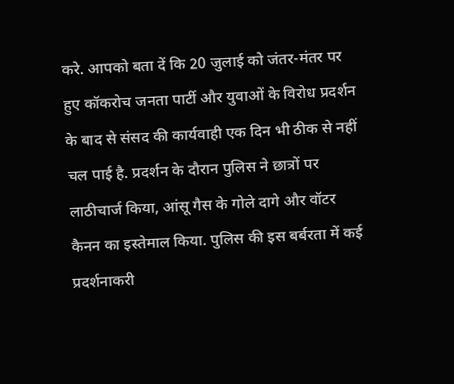करे. आपको बता दें कि 20 जुलाई को जंतर-मंतर पर हुए कॉकरोच जनता पार्टी और युवाओं के विरोध प्रदर्शन के बाद से संसद की कार्यवाही एक दिन भी ठीक से नहीं चल पाई है. प्रदर्शन के दौरान पुलिस ने छात्रों पर लाठीचार्ज किया, आंसू गैस के गोले दागे और वॉटर कैनन का इस्तेमाल किया. पुलिस की इस बर्बरता में कई प्रदर्शनाकरी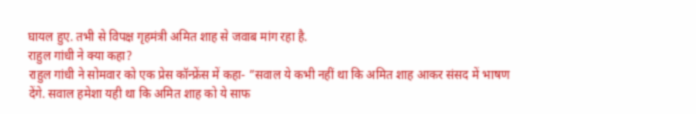घायल हुए. तभी से विपक्ष गृहमंत्री अमित शाह से जवाब मांग रहा है.
राहुल गांधी ने क्या कहा?
राहुल गांधी ने सोमवार को एक प्रेस कॉन्फ्रेंस में कहा- ”सवाल ये कभी नहीं था कि अमित शाह आकर संसद में भाषण देंगे. सवाल हमेशा यही था कि अमित शाह को ये साफ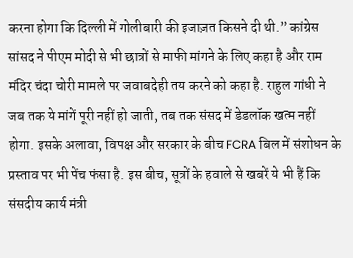करना होगा कि दिल्ली में गोलीबारी की इजाज़त किसने दी थी.” कांग्रेस सांसद ने पीएम मोदी से भी छात्रों से माफी मांगने के लिए कहा है और राम मंदिर चंदा चोरी मामले पर जवाबदेही तय करने को कहा है. राहुल गांधी ने जब तक ये मांगें पूरी नहीं हो जाती, तब तक संसद में डेडलॉक खत्म नहीं होगा. इसके अलावा, विपक्ष और सरकार के बीच FCRA बिल में संशोधन के प्रस्ताव पर भी पेंच फंसा है. इस बीच, सूत्रों के हवाले से खबरें ये भी हैं कि संसदीय कार्य मंत्री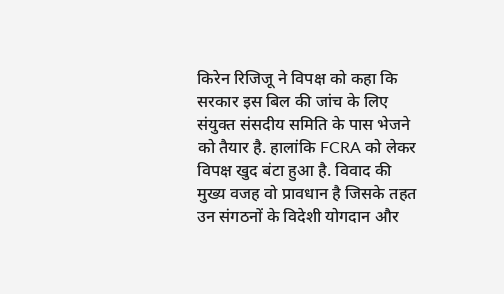किरेन रिजिजू ने विपक्ष को कहा कि सरकार इस बिल की जांच के लिए संयुक्त संसदीय समिति के पास भेजने को तैयार है. हालांकि FCRA को लेकर विपक्ष खुद बंटा हुआ है. विवाद की मुख्य वजह वो प्रावधान है जिसके तहत उन संगठनों के विदेशी योगदान और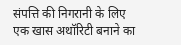संपत्ति की निगरानी के लिए एक खास अथॉरिटी बनाने का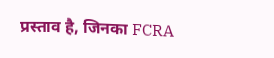प्रस्ताव है, जिनका FCRA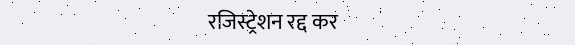रजिस्ट्रेशन रद्द कर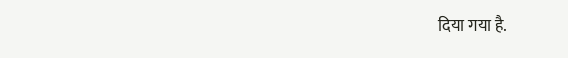दिया गया है.